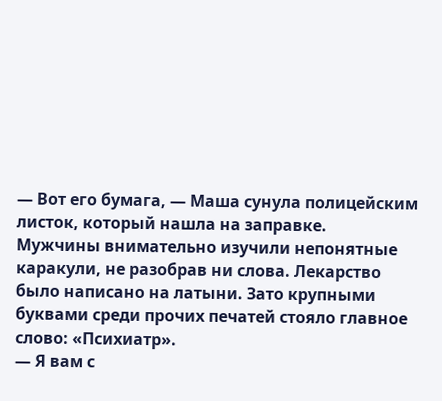— Вот его бумага, — Маша сунула полицейским листок, который нашла на заправке.
Мужчины внимательно изучили непонятные каракули, не разобрав ни слова. Лекарство было написано на латыни. Зато крупными буквами среди прочих печатей стояло главное слово: «Психиатр».
— Я вам с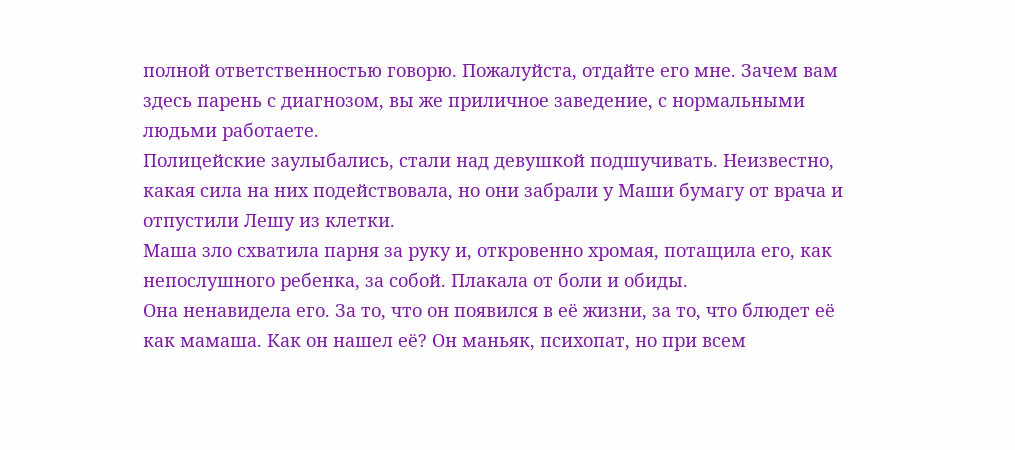полной ответственностью говорю. Пожалуйста, отдайте его мне. Зачем вам здесь парень с диагнозом, вы же приличное заведение, с нормальными людьми работаете.
Полицейские заулыбались, стали над девушкой подшучивать. Неизвестно, какая сила на них подействовала, но они забрали у Маши бумагу от врача и отпустили Лешу из клетки.
Маша зло схватила парня за руку и, откровенно хромая, потащила его, как непослушного ребенка, за собой. Плакала от боли и обиды.
Она ненавидела его. За то, что он появился в её жизни, за то, что блюдет её как мамаша. Как он нашел её? Он маньяк, психопат, но при всем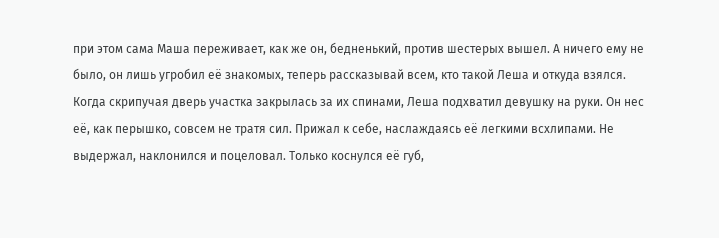при этом сама Маша переживает, как же он, бедненький, против шестерых вышел. А ничего ему не было, он лишь угробил её знакомых, теперь рассказывай всем, кто такой Леша и откуда взялся.
Когда скрипучая дверь участка закрылась за их спинами, Леша подхватил девушку на руки. Он нес её, как перышко, совсем не тратя сил. Прижал к себе, наслаждаясь её легкими всхлипами. Не выдержал, наклонился и поцеловал. Только коснулся её губ,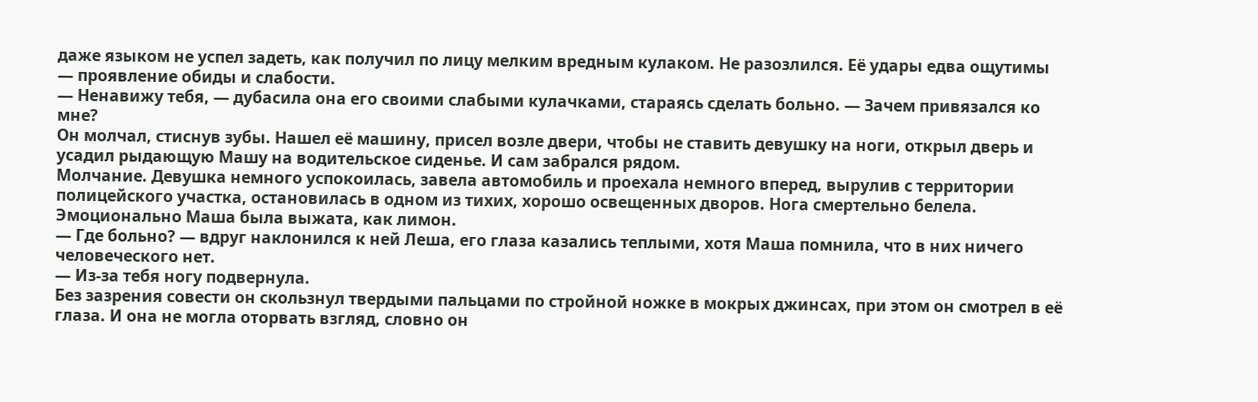даже языком не успел задеть, как получил по лицу мелким вредным кулаком. Не разозлился. Её удары едва ощутимы — проявление обиды и слабости.
— Ненавижу тебя, — дубасила она его своими слабыми кулачками, стараясь сделать больно. — Зачем привязался ко мне?
Он молчал, стиснув зубы. Нашел её машину, присел возле двери, чтобы не ставить девушку на ноги, открыл дверь и усадил рыдающую Машу на водительское сиденье. И сам забрался рядом.
Молчание. Девушка немного успокоилась, завела автомобиль и проехала немного вперед, вырулив с территории полицейского участка, остановилась в одном из тихих, хорошо освещенных дворов. Нога смертельно белела. Эмоционально Маша была выжата, как лимон.
— Где больно? — вдруг наклонился к ней Леша, его глаза казались теплыми, хотя Маша помнила, что в них ничего человеческого нет.
— Из-за тебя ногу подвернула.
Без зазрения совести он скользнул твердыми пальцами по стройной ножке в мокрых джинсах, при этом он смотрел в её глаза. И она не могла оторвать взгляд, словно он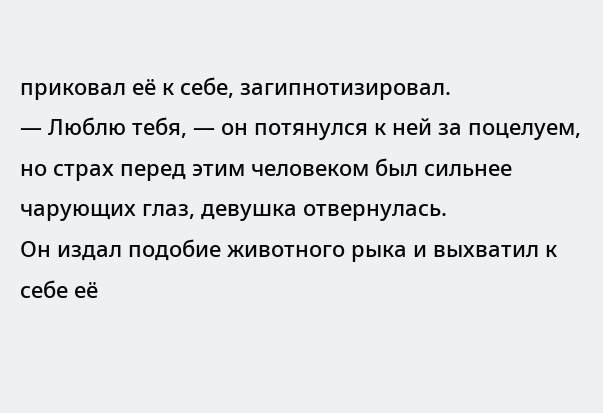приковал её к себе, загипнотизировал.
— Люблю тебя, — он потянулся к ней за поцелуем, но страх перед этим человеком был сильнее чарующих глаз, девушка отвернулась.
Он издал подобие животного рыка и выхватил к себе её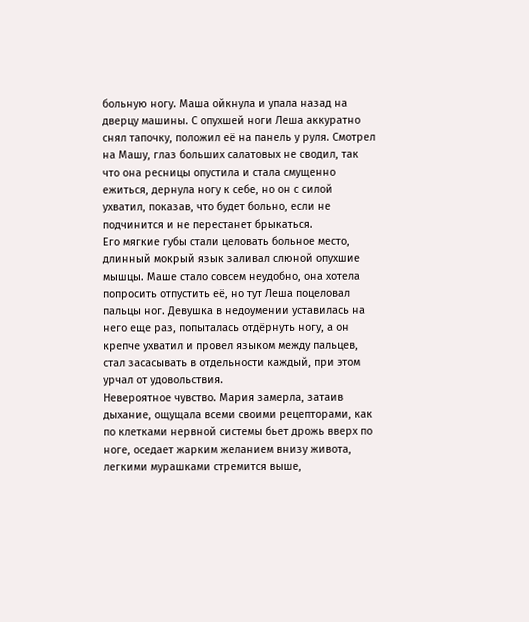больную ногу. Маша ойкнула и упала назад на дверцу машины. С опухшей ноги Леша аккуратно снял тапочку, положил её на панель у руля. Смотрел на Машу, глаз больших салатовых не сводил, так что она ресницы опустила и стала смущенно ежиться, дернула ногу к себе, но он с силой ухватил, показав, что будет больно, если не подчинится и не перестанет брыкаться.
Его мягкие губы стали целовать больное место, длинный мокрый язык заливал слюной опухшие мышцы. Маше стало совсем неудобно, она хотела попросить отпустить её, но тут Леша поцеловал пальцы ног. Девушка в недоумении уставилась на него еще раз, попыталась отдёрнуть ногу, а он крепче ухватил и провел языком между пальцев, стал засасывать в отдельности каждый, при этом урчал от удовольствия.
Невероятное чувство. Мария замерла, затаив дыхание, ощущала всеми своими рецепторами, как по клетками нервной системы бьет дрожь вверх по ноге, оседает жарким желанием внизу живота, легкими мурашками стремится выше,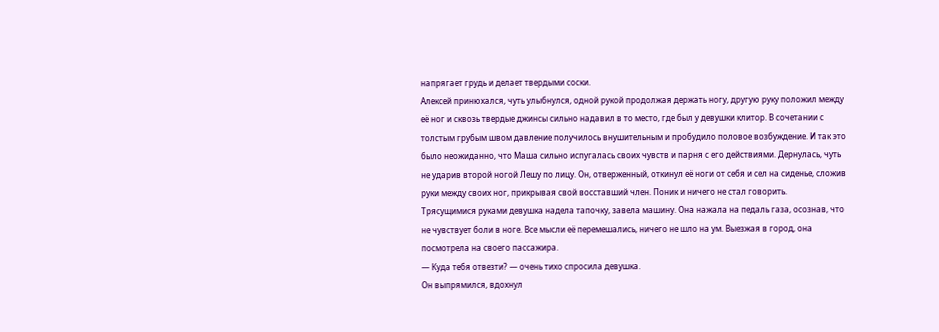напрягает грудь и делает твердыми соски.
Алексей принюхался, чуть улыбнулся, одной рукой продолжая держать ногу, другую руку положил между её ног и сквозь твердые джинсы сильно надавил в то место, где был у девушки клитор. В сочетании с толстым грубым швом давление получилось внушительным и пробудило половое возбуждение. И так это было неожиданно, что Маша сильно испугалась своих чувств и парня с его действиями. Дернулась, чуть не ударив второй ногой Лешу по лицу. Он, отверженный, откинул её ноги от себя и сел на сиденье, сложив руки между своих ног, прикрывая свой восставший член. Поник и ничего не стал говорить.
Трясущимися руками девушка надела тапочку, завела машину. Она нажала на педаль газа, осознав, что не чувствует боли в ноге. Все мысли её перемешались, ничего не шло на ум. Выезжая в город, она посмотрела на своего пассажира.
— Куда тебя отвезти? — очень тихо спросила девушка.
Он выпрямился, вдохнул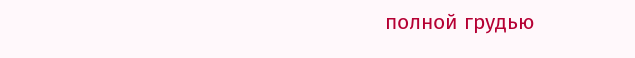полной грудью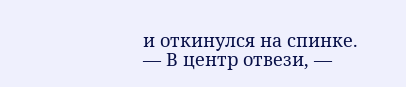и откинулся на спинке.
— В центр отвези, —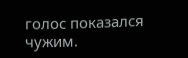голос показался чужим.